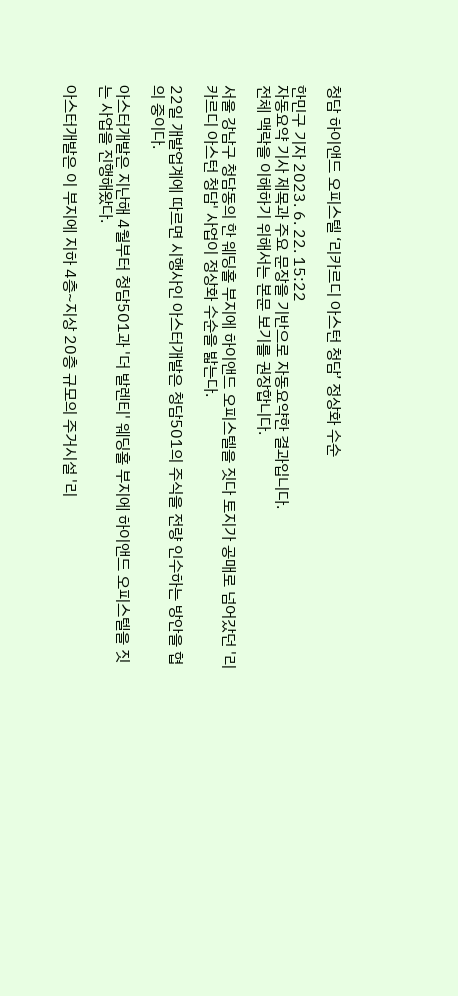청담 하이앤드 오피스텔 ‘리카르디 아스턴 청담’ 정상화 수순

한민구 기자 2023. 6. 22. 15:22
자동요약 기사 제목과 주요 문장을 기반으로 자동요약한 결과입니다.
전체 맥락을 이해하기 위해서는 본문 보기를 권장합니다.

서울 강남구 청담동의 한 웨딩홀 부지에 하이앤드 오피스텔을 짓다 토지가 공매로 넘어갔던 '리카르디 아스턴 청담' 사업이 정상화 수순을 밟는다.

22일 개발업계에 따르면 시행사인 아스터개발은 청담501의 주식을 전량 인수하는 방안을 협의 중이다.

아스터개발은 지난해 4월부터 청담501과 '더 발렌티' 웨딩홀 부지에 하이앤드 오피스텔을 짓는 사업을 진행해왔다.

아스터개발은 이 부지에 지하 4층~지상 20층 규모의 주거시설 '리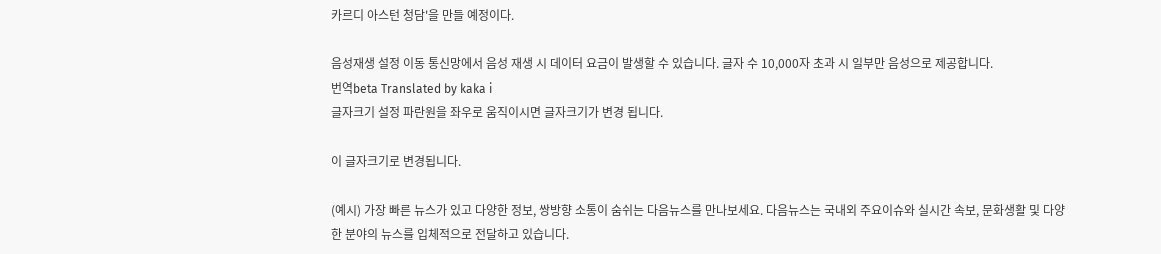카르디 아스턴 청담'을 만들 예정이다.

음성재생 설정 이동 통신망에서 음성 재생 시 데이터 요금이 발생할 수 있습니다. 글자 수 10,000자 초과 시 일부만 음성으로 제공합니다.
번역beta Translated by kaka i
글자크기 설정 파란원을 좌우로 움직이시면 글자크기가 변경 됩니다.

이 글자크기로 변경됩니다.

(예시) 가장 빠른 뉴스가 있고 다양한 정보, 쌍방향 소통이 숨쉬는 다음뉴스를 만나보세요. 다음뉴스는 국내외 주요이슈와 실시간 속보, 문화생활 및 다양한 분야의 뉴스를 입체적으로 전달하고 있습니다.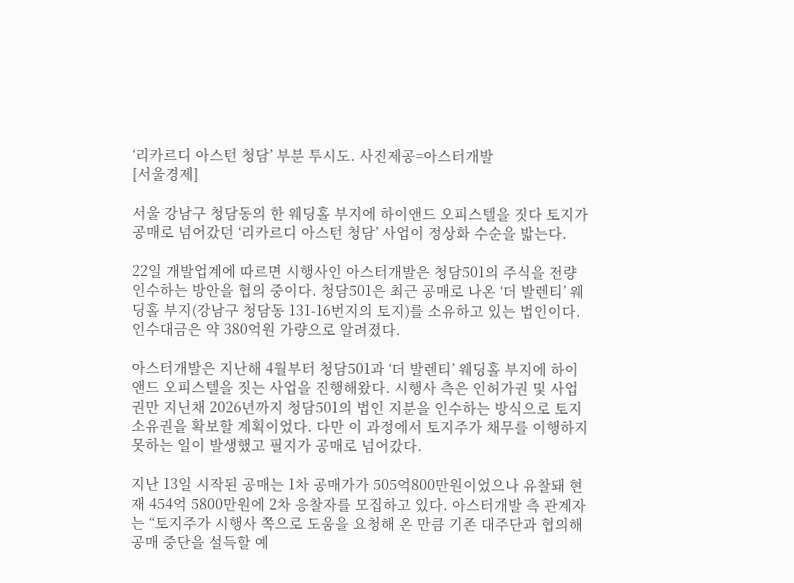‘리카르디 아스턴 청담’ 부분 투시도. 사진제공=아스터개발
[서울경제]

서울 강남구 청담동의 한 웨딩홀 부지에 하이앤드 오피스텔을 짓다 토지가 공매로 넘어갔던 ‘리카르디 아스턴 청담’ 사업이 정상화 수순을 밟는다.

22일 개발업계에 따르면 시행사인 아스터개발은 청담501의 주식을 전량 인수하는 방안을 협의 중이다. 청담501은 최근 공매로 나온 ‘더 발렌티’ 웨딩홀 부지(강남구 청담동 131-16번지의 토지)를 소유하고 있는 법인이다. 인수대금은 약 380억원 가량으로 알려졌다.

아스터개발은 지난해 4월부터 청담501과 ‘더 발렌티’ 웨딩홀 부지에 하이앤드 오피스텔을 짓는 사업을 진행해왔다. 시행사 측은 인허가권 및 사업권만 지닌채 2026년까지 청담501의 법인 지분을 인수하는 방식으로 토지 소유권을 확보할 계획이었다. 다만 이 과정에서 토지주가 채무를 이행하지 못하는 일이 발생했고 필지가 공매로 넘어갔다.

지난 13일 시작된 공매는 1차 공매가가 505억800만원이었으나 유찰돼 현재 454억 5800만원에 2차 응찰자를 모집하고 있다. 아스터개발 측 관계자는 “토지주가 시행사 쪽으로 도움을 요청해 온 만큼 기존 대주단과 협의해 공매 중단을 설득할 예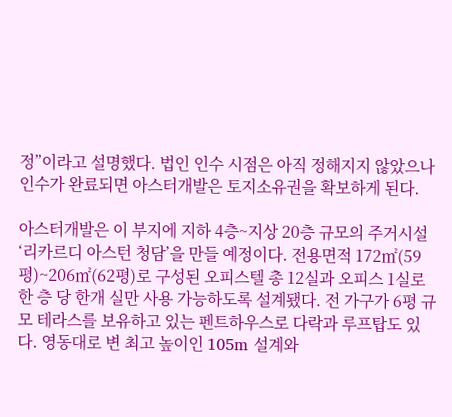정”이라고 설명했다. 법인 인수 시점은 아직 정해지지 않았으나 인수가 완료되면 아스터개발은 토지소유권을 확보하게 된다.

아스터개발은 이 부지에 지하 4층~지상 20층 규모의 주거시설 ‘리카르디 아스턴 청담’을 만들 예정이다. 전용면적 172㎡(59평)~206㎡(62평)로 구성된 오피스텔 총 12실과 오피스 1실로 한 층 당 한개 실만 사용 가능하도록 설계됐다. 전 가구가 6평 규모 테라스를 보유하고 있는 펜트하우스로 다락과 루프탑도 있다. 영동대로 변 최고 높이인 105m 설계와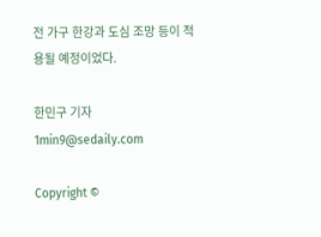전 가구 한강과 도심 조망 등이 적용될 예정이었다.

한민구 기자 1min9@sedaily.com

Copyright ©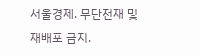서울경제. 무단전재 및 재배포 금지.